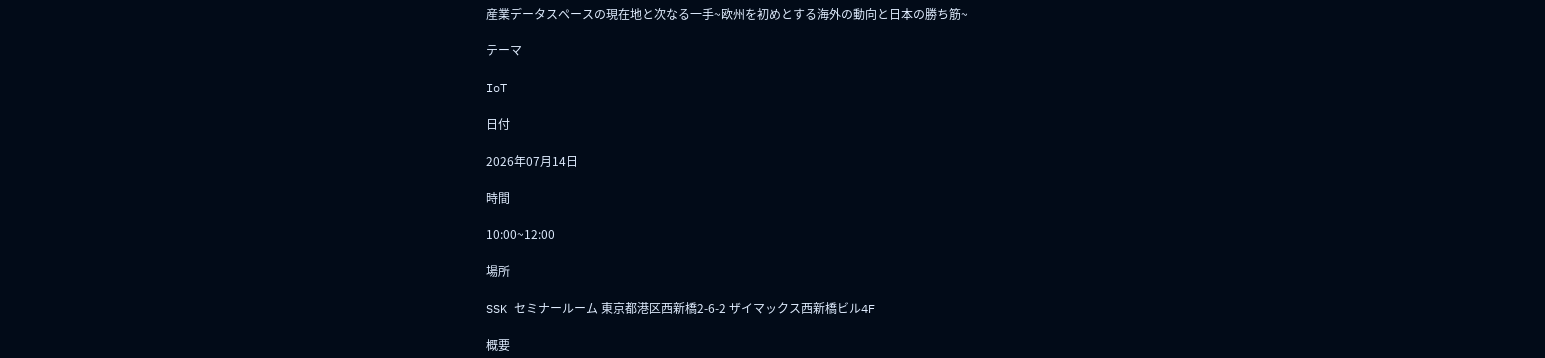産業データスペースの現在地と次なる一手~欧州を初めとする海外の動向と日本の勝ち筋~

テーマ

IoT

日付

2026年07月14日

時間

10:00~12:00

場所

SSK セミナールーム 東京都港区西新橋2-6-2 ザイマックス西新橋ビル4F

概要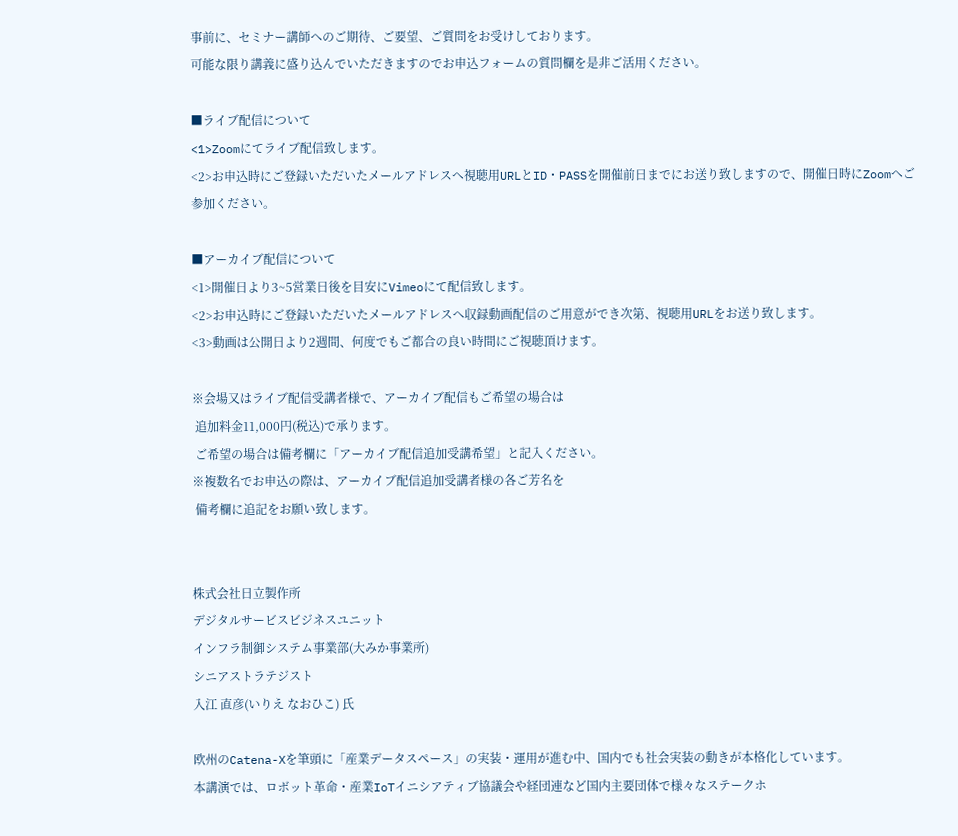事前に、セミナー講師へのご期待、ご要望、ご質問をお受けしております。
可能な限り講義に盛り込んでいただきますのでお申込フォームの質問欄を是非ご活用ください。

■ライブ配信について
<1>Zoomにてライブ配信致します。
<2>お申込時にご登録いただいたメールアドレスへ視聴用URLとID・PASSを開催前日までにお送り致しますので、開催日時にZoomへご参加ください。

■アーカイブ配信について
<1>開催日より3~5営業日後を目安にVimeoにて配信致します。
<2>お申込時にご登録いただいたメールアドレスへ収録動画配信のご用意ができ次第、視聴用URLをお送り致します。
<3>動画は公開日より2週間、何度でもご都合の良い時間にご視聴頂けます。

※会場又はライブ配信受講者様で、アーカイブ配信もご希望の場合は
 追加料金11,000円(税込)で承ります。
 ご希望の場合は備考欄に「アーカイブ配信追加受講希望」と記入ください。
※複数名でお申込の際は、アーカイブ配信追加受講者様の各ご芳名を
 備考欄に追記をお願い致します。


株式会社日立製作所
デジタルサービスビジネスユニット
インフラ制御システム事業部(大みか事業所)
シニアストラテジスト
入江 直彦(いりえ なおひこ) 氏

欧州のCatena-Xを筆頭に「産業データスペース」の実装・運用が進む中、国内でも社会実装の動きが本格化しています。
本講演では、ロボット革命・産業IoTイニシアティブ協議会や経団連など国内主要団体で様々なステークホ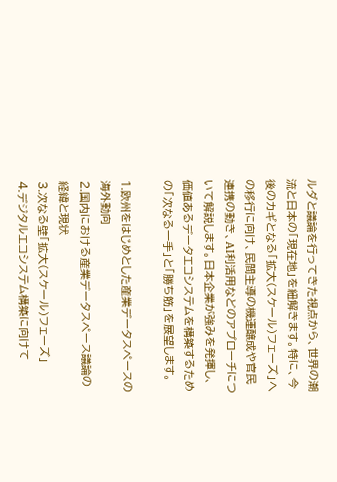ルダと議論を行ってきた視点から、世界の潮流と日本の「現在地」を紐解きます。特に、今後のカギとなる「拡大(スケール)フェーズ」への移行に向け、民間主導の機運醸成や官民連携の動き、AI利活用などのアプローチについて解説します。日本企業が強みを発揮し、価値あるデータエコシステムを構築するための「次なる一手」と「勝ち筋」を展望します。

1.欧州をはじめとした産業データスペースの海外動向
2.国内における産業データスペース議論の経緯と現状
3.次なる壁「拡大(スケール)フェーズ」
4.デジタルエコシステム構築に向けて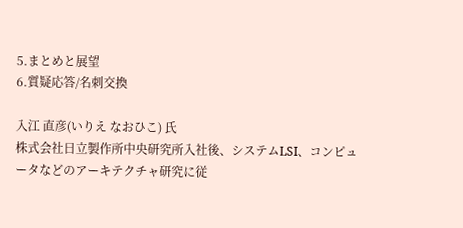5.まとめと展望
6.質疑応答/名刺交換

入江 直彦(いりえ なおひこ) 氏
株式会社日立製作所中央研究所入社後、システムLSI、コンピュータなどのアーキテクチャ研究に従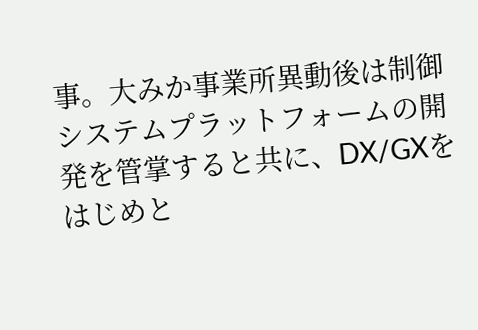事。大みか事業所異動後は制御システムプラットフォームの開発を管掌すると共に、DX/GXをはじめと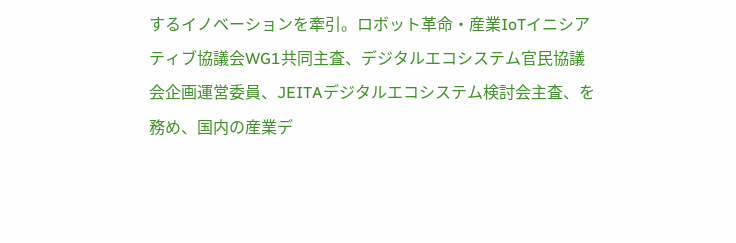するイノベーションを牽引。ロボット革命・産業IoTイニシアティブ協議会WG1共同主査、デジタルエコシステム官民協議会企画運営委員、JEITAデジタルエコシステム検討会主査、を務め、国内の産業デ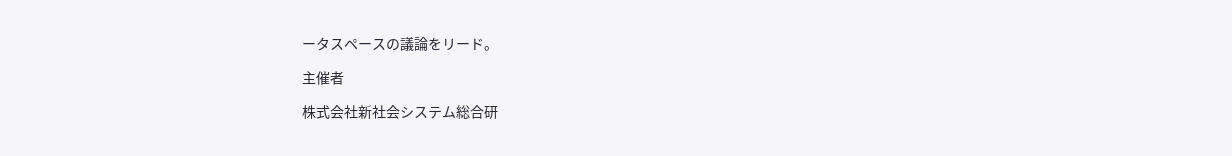ータスペースの議論をリード。

主催者

株式会社新社会システム総合研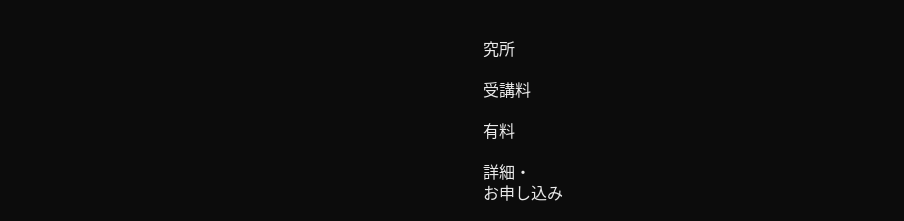究所

受講料

有料

詳細・
お申し込み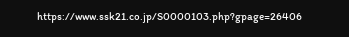https://www.ssk21.co.jp/S0000103.php?gpage=26406